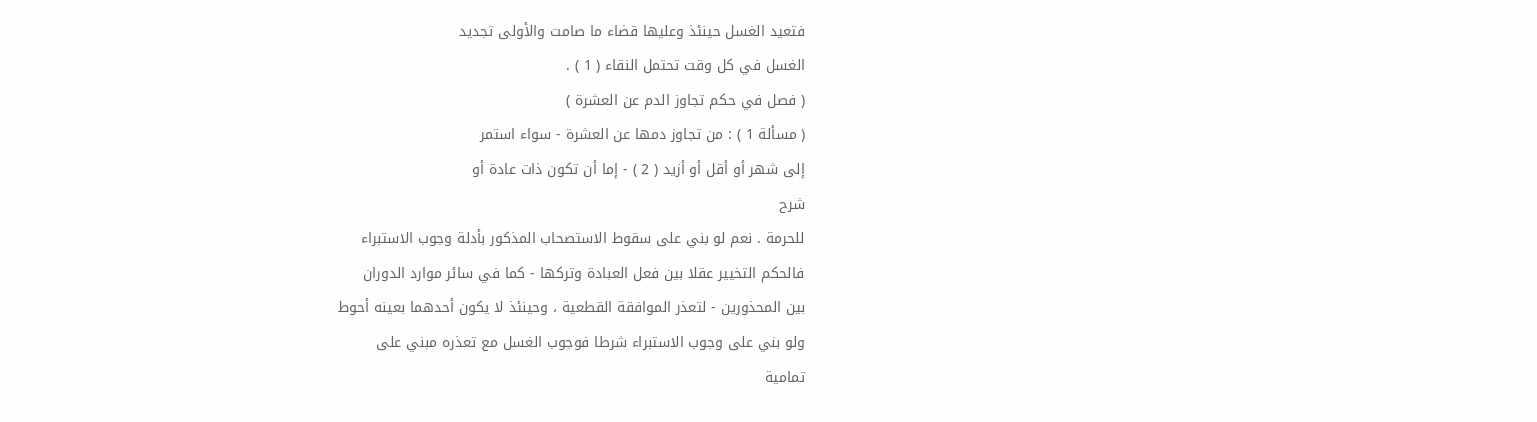فتعيد الغسل حينئذ وعليها قضاء ما صامت والأولى تجديد
الغسل في كل وقت تحتمل النقاء ( 1 ) .
( فصل في حكم تجاوز الدم عن العشرة )
( مسألة 1 ) : من تجاوز دمها عن العشرة - سواء استمر
إلى شهر أو أقل أو أزيد ( 2 ) - إما أن تكون ذات عادة أو
شرح
للحرمة . نعم لو بني على سقوط الاستصحاب المذكور بأدلة وجوب الاستبراء
فالحكم التخيير عقلا بين فعل العبادة وتركها - كما في سائر موارد الدوران
بين المحذورين - لتعذر الموافقة القطعية ، وحينئذ لا يكون أحدهما بعينه أحوط
ولو بني على وجوب الاستبراء شرطا فوجوب الغسل مع تعذره مبني على
تمامية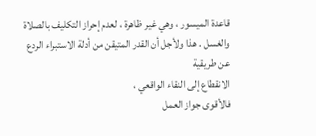قاعدة الميسور ، وهي غير ظاهرة ، لعدم إحراز التكليف بالصلاة
والغسل . هذا ولأجل أن القدر المتيقن من أدلة الاستبراء الردع عن طريقية
الانقطاع إلى النقاء الواقعي ،
فالأقوى جواز العمل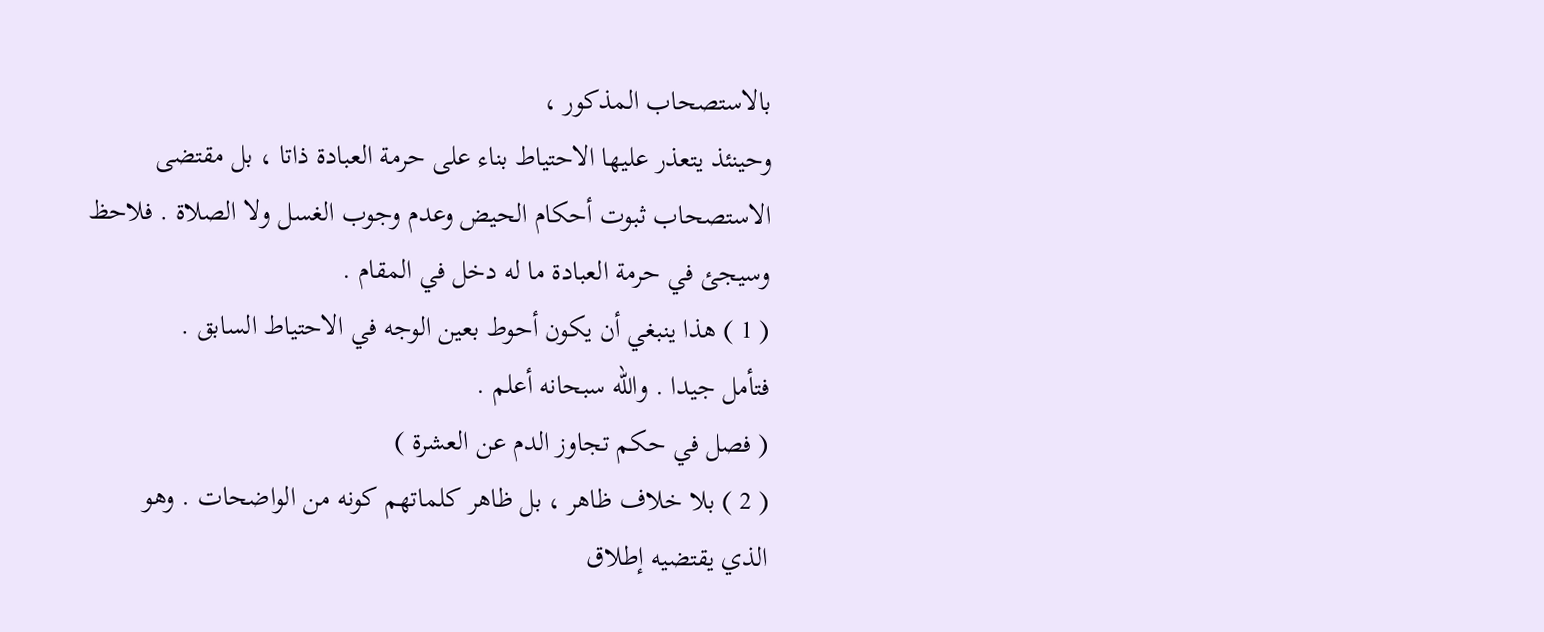بالاستصحاب المذكور ،
وحينئذ يتعذر عليها الاحتياط بناء على حرمة العبادة ذاتا ، بل مقتضى
الاستصحاب ثبوت أحكام الحيض وعدم وجوب الغسل ولا الصلاة . فلاحظ
وسيجئ في حرمة العبادة ما له دخل في المقام .
( 1 ) هذا ينبغي أن يكون أحوط بعين الوجه في الاحتياط السابق .
فتأمل جيدا . والله سبحانه أعلم .
( فصل في حكم تجاوز الدم عن العشرة )
( 2 ) بلا خلاف ظاهر ، بل ظاهر كلماتهم كونه من الواضحات . وهو
الذي يقتضيه إطلاق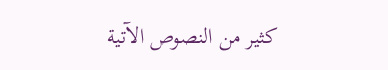كثير من النصوص الآتية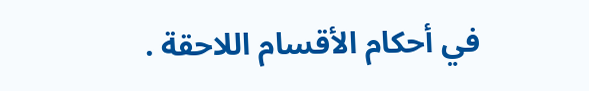في أحكام الأقسام اللاحقة .